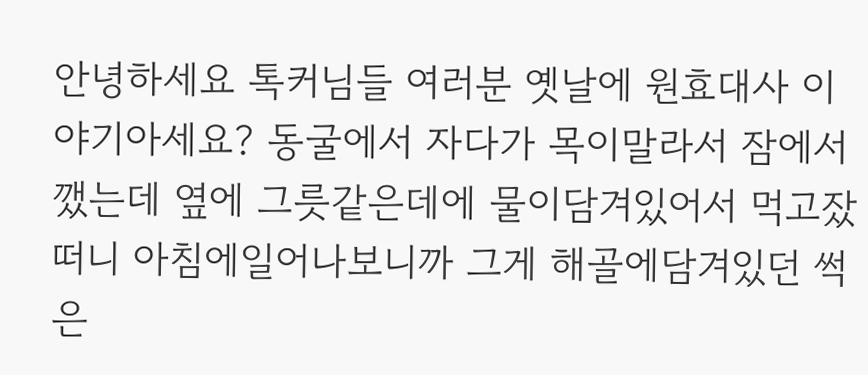안녕하세요 톡커님들 여러분 옛날에 원효대사 이야기아세요? 동굴에서 자다가 목이말라서 잠에서깼는데 옆에 그릇같은데에 물이담겨있어서 먹고잤떠니 아침에일어나보니까 그게 해골에담겨있던 썩은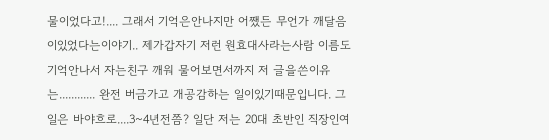물이었다고!.... 그래서 기억은안나지만 어쨌든 무언가 깨달음이있었다는이야기.. 제가갑자기 저런 원효대사라는사람 이름도기억안나서 자는친구 깨워 물어보면서까지 저 글을쓴이유는............ 완전 버금가고 개공감하는 일이있기때문입니다. 그일은 바야흐로....3~4년전쯤? 일단 저는 20대 초반인 직장인여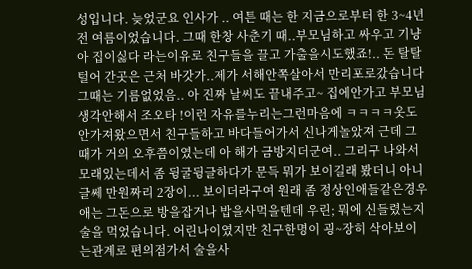성입니다. 늦었군요 인사가 .. 여튼 때는 한 지금으로부터 한 3~4년 전 여름이었습니다. 그때 한창 사춘기 때..부모님하고 싸우고 기냥 아 집이싫다 라는이유로 친구들을 끌고 가출을시도했죠!.. 돈 탈탈털어 간곳은 근처 바갓가..제가 서해안쪽살아서 만리포로갔습니다 그때는 기름없었음.. 아 진짜 날씨도 끝내주고~ 집에안가고 부모님생각안해서 조오타 !이런 자유를누리는그런마음에 ㅋㅋㅋㅋ옷도안가져왔으면서 친구들하고 바다들어가서 신나게놀았져 근데 그때가 거의 오후쯤이였는데 아 해가 금방지더군여.. 그리구 나와서 모래있는데서 좀 뒹굴뒹글하다가 문득 뭐가 보이길래 봤더니 아니글쎄 만원짜리 2장이... 보이더라구여 원래 좀 정상인애들같은경우애는 그돈으로 방을잡거나 밥을사먹을텐데 우린; 뭐에 신들렸는지 술을 먹었습니다. 어린나이였지만 친구한명이 굉~장히 삭아보이는관계로 편의점가서 술을사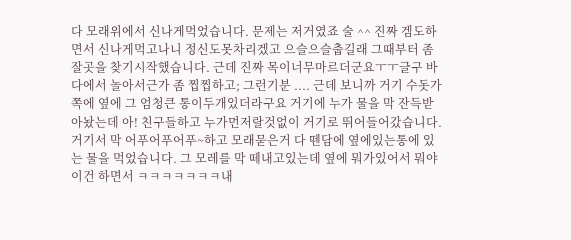다 모래위에서 신나게먹었습니다. 문제는 저거였죠 술 ^^ 진짜 겜도하면서 신나게먹고나니 정신도못차리겠고 으슬으슬춥길래 그때부터 좀 잘곳을 찾기시작했습니다. 근데 진짜 목이너무마르더군요ㅜㅜ글구 바다에서 놀아서근가 좀 찝찝하고; 그런기분 .... 근데 보니까 거기 수돗가쪽에 옆에 그 엄청큰 통이두개있더라구요 거기에 누가 물을 막 잔득받아놨는데 아! 친구들하고 누가먼저랄것없이 거기로 뛰어들어갔습니다.거기서 막 어푸어푸어푸~하고 모래묻은거 다 뗀담에 옆에있는통에 있는 물을 먹었습니다. 그 모레를 막 떼내고있는데 옆에 뭐가있어서 뭐야 이건 하면서 ㅋㅋㅋㅋㅋㅋㅋ내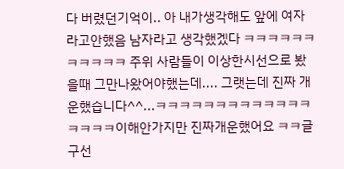다 버렸던기억이.. 아 내가생각해도 앞에 여자라고안했음 남자라고 생각했겠다 ㅋㅋㅋㅋㅋㅋㅋㅋㅋㅋㅋ 주위 사람들이 이상한시선으로 봤을때 그만나왔어야했는데.... 그랫는데 진짜 개운했습니다^^...ㅋㅋㅋㅋㅋㅋㅋㅋㅋㅋㅋㅋㅋㅋㅋㅋㅋ이해안가지만 진짜개운했어요 ㅋㅋ글구선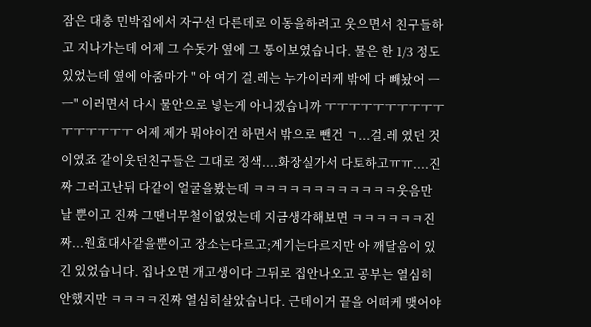잠은 대충 민박집에서 자구선 다른데로 이동을하려고 웃으면서 친구들하고 지나가는데 어제 그 수돗가 옆에 그 통이보였습니다. 물은 한 1/3 정도 있었는데 옆에 아줌마가 " 아 여기 걸.레는 누가이러케 밖에 다 빼놨어 ㅡㅡ" 이러면서 다시 물안으로 넣는게 아니겠습니까 ㅜㅜㅜㅜㅜㅜㅜㅜㅜㅜㅜㅜㅜㅜㅜㅜ 어제 제가 뭐야이건 하면서 밖으로 뺀건 ㄱ...걸.레 였던 것이였죠 같이웃던친구들은 그대로 정색....화장실가서 다토하고ㅠㅠ....진짜 그러고난뒤 다같이 얼굴을봤는데 ㅋㅋㅋㅋㅋㅋㅋㅋㅋㅋㅋㅋ웃음만 날 뿐이고 진짜 그땐너무철이없었는데 지금생각해보면 ㅋㅋㅋㅋㅋㅋ진짜...원효대사같을뿐이고 장소는다르고;계기는다르지만 아 깨달음이 있긴 있었습니다. 집나오면 개고생이다 그뒤로 집안나오고 공부는 열심히안했지만 ㅋㅋㅋㅋ진짜 열심히살았습니다. 근데이거 끝을 어떠케 맺어야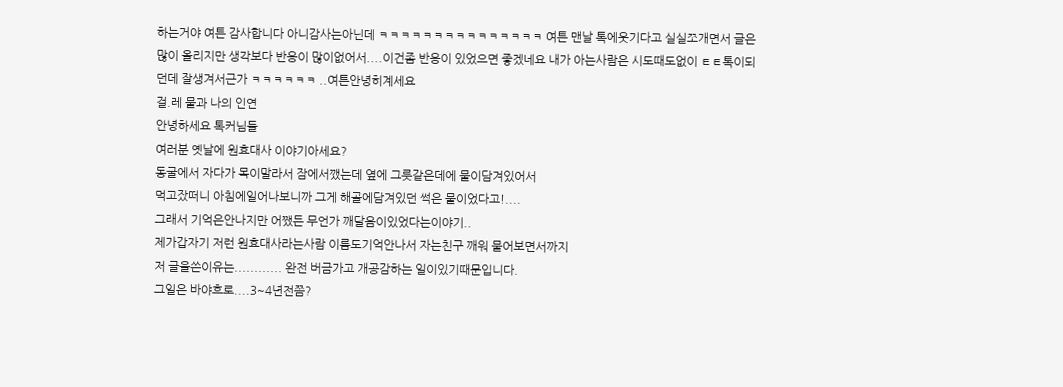하는거야 여튼 감사합니다 아니감사는아닌데 ㅋㅋㅋㅋㅋㅋㅋㅋㅋㅋㅋㅋㅋㅋㅋ 여튼 맨날 톡에웃기다고 실실쪼개면서 글은 많이 올리지만 생각보다 반응이 많이없어서....이건좀 반응이 있었으면 좋겠네요 내가 아는사람은 시도때도없이 ㅌㅌ톡이되던데 잘생겨서근가 ㅋㅋㅋㅋㅋㅋ ..여튼안녕히계세요
걸.레 물과 나의 인연
안녕하세요 톡커님들
여러분 옛날에 원효대사 이야기아세요?
동굴에서 자다가 목이말라서 잠에서깼는데 옆에 그릇같은데에 물이담겨있어서
먹고잤떠니 아침에일어나보니까 그게 해골에담겨있던 썩은 물이었다고!....
그래서 기억은안나지만 어쨌든 무언가 깨달음이있었다는이야기..
제가갑자기 저런 원효대사라는사람 이름도기억안나서 자는친구 깨워 물어보면서까지
저 글을쓴이유는............ 완전 버금가고 개공감하는 일이있기때문입니다.
그일은 바야흐로....3~4년전쯤?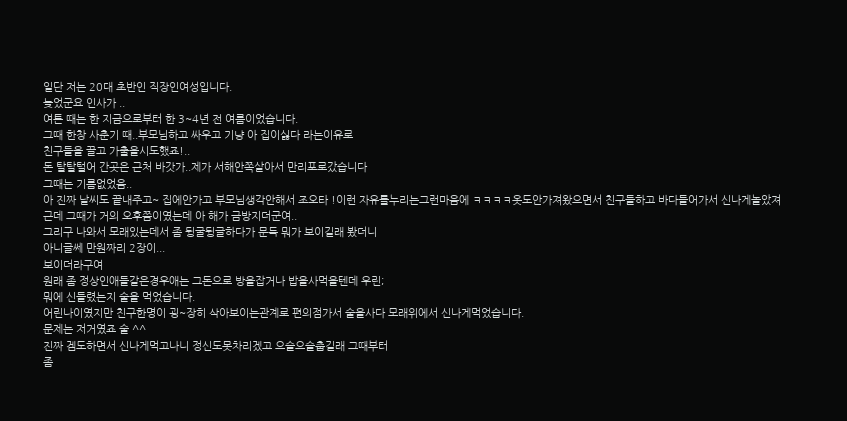일단 저는 20대 초반인 직장인여성입니다.
늦었군요 인사가 ..
여튼 때는 한 지금으로부터 한 3~4년 전 여름이었습니다.
그때 한창 사춘기 때..부모님하고 싸우고 기냥 아 집이싫다 라는이유로
친구들을 끌고 가출을시도했죠!..
돈 탈탈털어 간곳은 근처 바갓가..제가 서해안쪽살아서 만리포로갔습니다
그때는 기름없었음..
아 진짜 날씨도 끝내주고~ 집에안가고 부모님생각안해서 조오타 !이런 자유를누리는그런마음에 ㅋㅋㅋㅋ옷도안가져왔으면서 친구들하고 바다들어가서 신나게놀았져
근데 그때가 거의 오후쯤이였는데 아 해가 금방지더군여..
그리구 나와서 모래있는데서 좀 뒹굴뒹글하다가 문득 뭐가 보이길래 봤더니
아니글쎄 만원짜리 2장이...
보이더라구여
원래 좀 정상인애들같은경우애는 그돈으로 방을잡거나 밥을사먹을텐데 우린;
뭐에 신들렸는지 술을 먹었습니다.
어린나이였지만 친구한명이 굉~장히 삭아보이는관계로 편의점가서 술을사다 모래위에서 신나게먹었습니다.
문제는 저거였죠 술 ^^
진짜 겜도하면서 신나게먹고나니 정신도못차리겠고 으슬으슬춥길래 그때부터
좀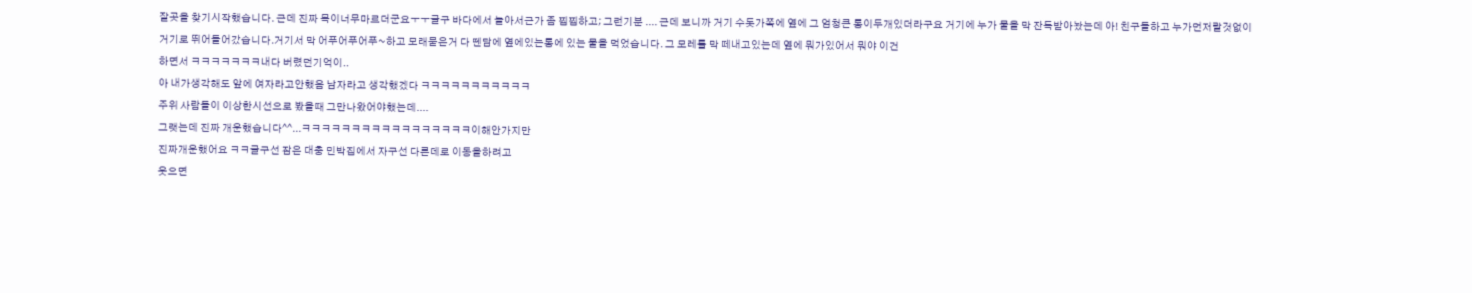잘곳을 찾기시작했습니다. 근데 진짜 목이너무마르더군요ㅜㅜ글구 바다에서 놀아서근가 좀 찝찝하고; 그런기분 .... 근데 보니까 거기 수돗가쪽에 옆에 그 엄청큰 통이두개있더라구요 거기에 누가 물을 막 잔득받아놨는데 아! 친구들하고 누가먼저랄것없이
거기로 뛰어들어갔습니다.거기서 막 어푸어푸어푸~하고 모래묻은거 다 뗀담에 옆에있는통에 있는 물을 먹었습니다. 그 모레를 막 떼내고있는데 옆에 뭐가있어서 뭐야 이건
하면서 ㅋㅋㅋㅋㅋㅋㅋ내다 버렸던기억이..
아 내가생각해도 앞에 여자라고안했음 남자라고 생각했겠다 ㅋㅋㅋㅋㅋㅋㅋㅋㅋㅋㅋ
주위 사람들이 이상한시선으로 봤을때 그만나왔어야했는데....
그랫는데 진짜 개운했습니다^^...ㅋㅋㅋㅋㅋㅋㅋㅋㅋㅋㅋㅋㅋㅋㅋㅋㅋ이해안가지만
진짜개운했어요 ㅋㅋ글구선 잠은 대충 민박집에서 자구선 다른데로 이동을하려고
웃으면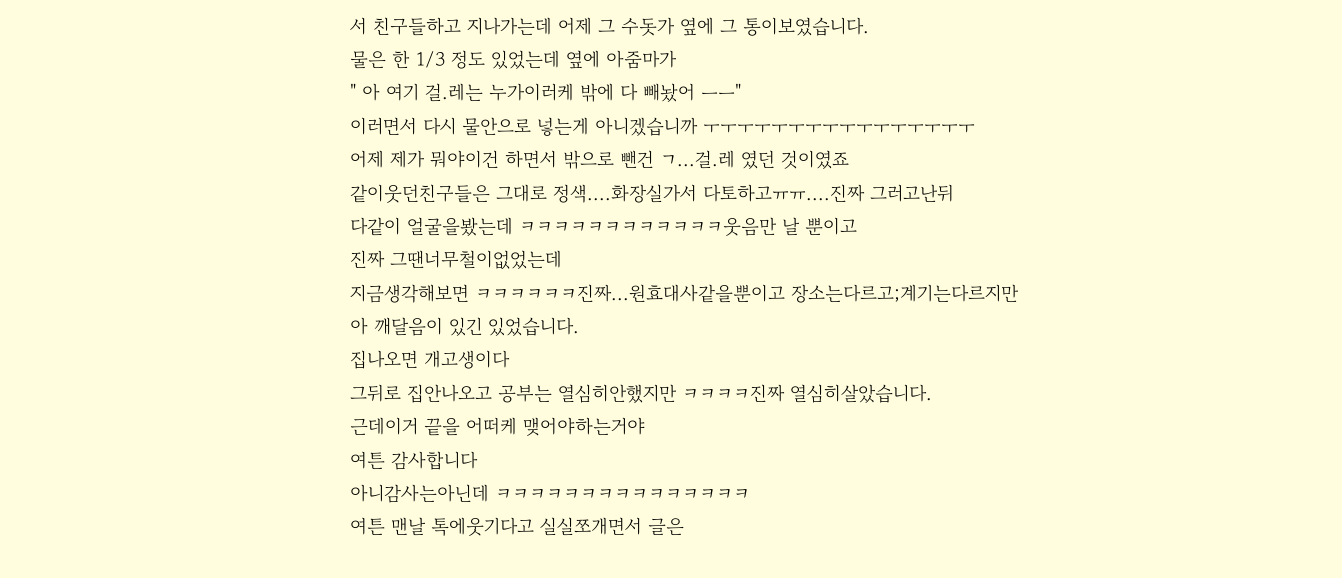서 친구들하고 지나가는데 어제 그 수돗가 옆에 그 통이보였습니다.
물은 한 1/3 정도 있었는데 옆에 아줌마가
" 아 여기 걸.레는 누가이러케 밖에 다 빼놨어 ㅡㅡ"
이러면서 다시 물안으로 넣는게 아니겠습니까 ㅜㅜㅜㅜㅜㅜㅜㅜㅜㅜㅜㅜㅜㅜㅜㅜ
어제 제가 뭐야이건 하면서 밖으로 뺀건 ㄱ...걸.레 였던 것이였죠
같이웃던친구들은 그대로 정색....화장실가서 다토하고ㅠㅠ....진짜 그러고난뒤
다같이 얼굴을봤는데 ㅋㅋㅋㅋㅋㅋㅋㅋㅋㅋㅋㅋ웃음만 날 뿐이고
진짜 그땐너무철이없었는데
지금생각해보면 ㅋㅋㅋㅋㅋㅋ진짜...원효대사같을뿐이고 장소는다르고;계기는다르지만
아 깨달음이 있긴 있었습니다.
집나오면 개고생이다
그뒤로 집안나오고 공부는 열심히안했지만 ㅋㅋㅋㅋ진짜 열심히살았습니다.
근데이거 끝을 어떠케 맺어야하는거야
여튼 감사합니다
아니감사는아닌데 ㅋㅋㅋㅋㅋㅋㅋㅋㅋㅋㅋㅋㅋㅋㅋ
여튼 맨날 톡에웃기다고 실실쪼개면서 글은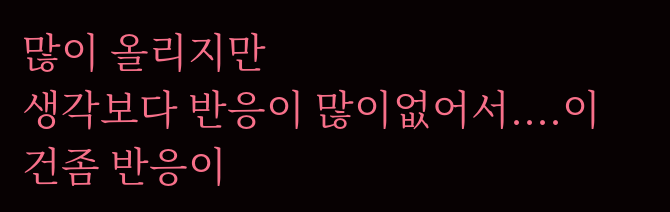많이 올리지만
생각보다 반응이 많이없어서....이건좀 반응이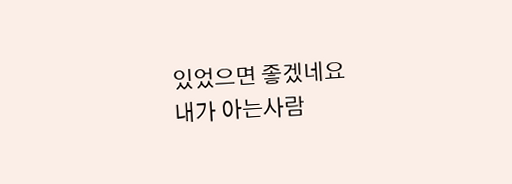있었으면 좋겠네요
내가 아는사람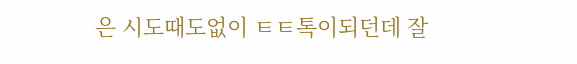은 시도때도없이 ㅌㅌ톡이되던데 잘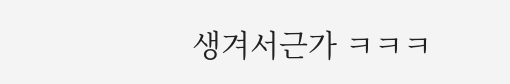생겨서근가 ㅋㅋㅋ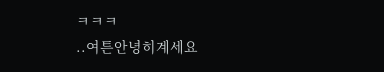ㅋㅋㅋ
..여튼안녕히계세요